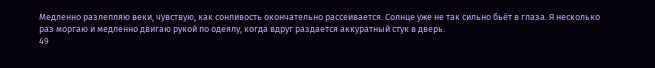Медленно разлепляю веки, чувствую, как сонливость окончательно рассеивается. Солнце уже не так сильно бьёт в глаза. Я несколько раз моргаю и медленно двигаю рукой по одеялу, когда вдруг раздается аккуратный стук в дверь.
49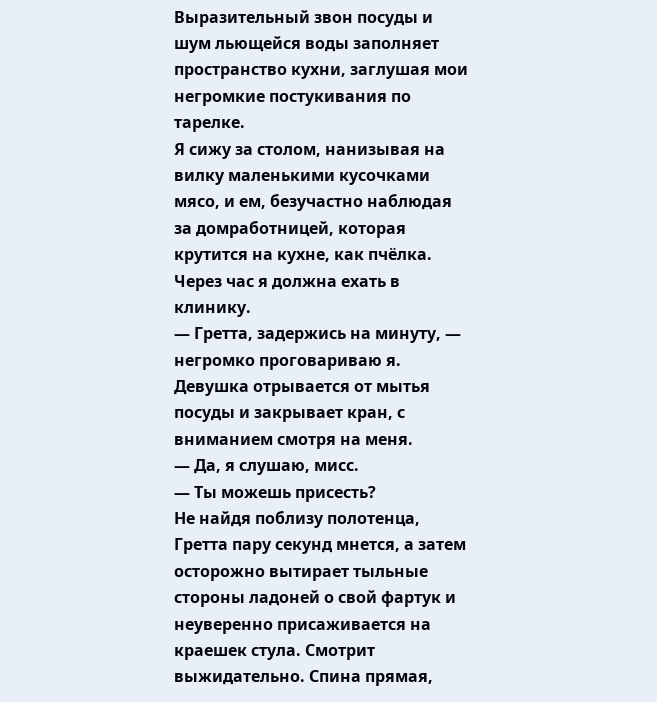Выразительный звон посуды и шум льющейся воды заполняет пространство кухни, заглушая мои негромкие постукивания по тарелке.
Я сижу за столом, нанизывая на вилку маленькими кусочками мясо, и ем, безучастно наблюдая за домработницей, которая крутится на кухне, как пчёлка. Через час я должна ехать в клинику.
— Гретта, задержись на минуту, — негромко проговариваю я.
Девушка отрывается от мытья посуды и закрывает кран, с вниманием смотря на меня.
— Да, я слушаю, мисс.
— Ты можешь присесть?
Не найдя поблизу полотенца, Гретта пару секунд мнется, а затем осторожно вытирает тыльные стороны ладоней о свой фартук и неуверенно присаживается на краешек стула. Смотрит выжидательно. Спина прямая,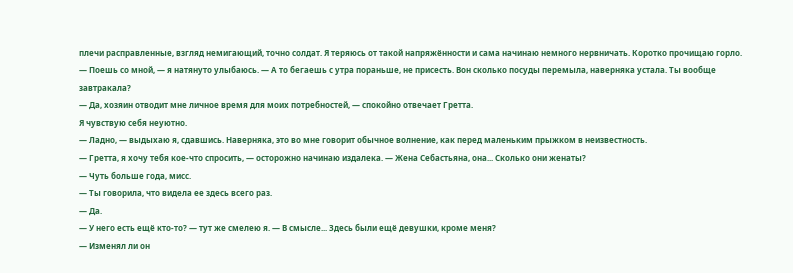плечи расправленные, взгляд немигающий, точно солдат. Я теряюсь от такой напряжённости и сама начинаю немного нервничать. Коротко прочищаю горло.
— Поешь со мной, — я натянуто улыбаюсь. — А то бегаешь с утра пораньше, не присесть. Вон сколько посуды перемыла, наверняка устала. Ты вообще завтракала?
— Да, хозяин отводит мне личное время для моих потребностей, — спокойно отвечает Гретта.
Я чувствую себя неуютно.
— Ладно, — выдыхаю я, сдавшись. Наверняка, это во мне говорит обычное волнение, как перед маленьким прыжком в неизвестность.
— Гретта, я хочу тебя кое-что спросить, — осторожно начинаю издалека. — Жена Себастьяна, она... Сколько они женаты?
— Чуть больше года, мисс.
— Ты говорила, что видела ее здесь всего раз.
— Да.
— У него есть ещё кто-то? — тут же смелею я. — В смысле... Здесь были ещё девушки, кроме меня?
— Изменял ли он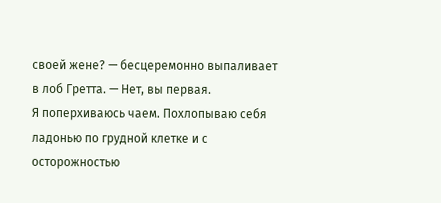своей жене? — бесцеремонно выпаливает в лоб Гретта. — Нет, вы первая.
Я поперхиваюсь чаем. Похлопываю себя ладонью по грудной клетке и с осторожностью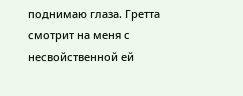поднимаю глаза. Гретта смотрит на меня с несвойственной ей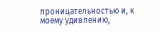проницательностью и, к моему удивлению,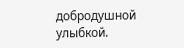добродушной улыбкой.